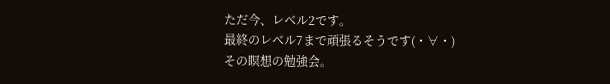ただ今、レベル2です。
最終のレベル7まで頑張るそうです(・∀・)
その瞑想の勉強会。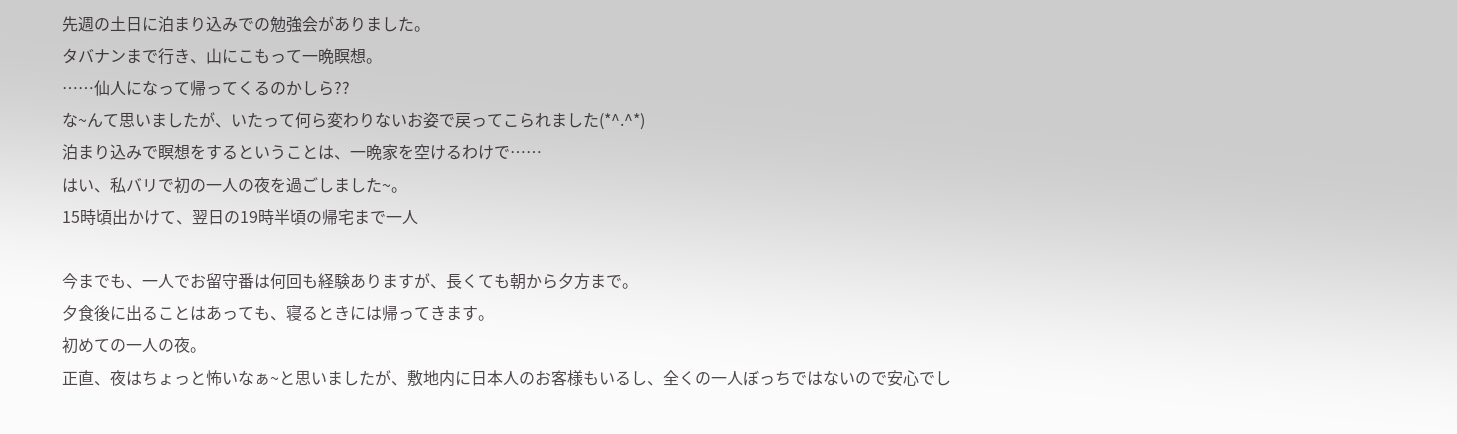先週の土日に泊まり込みでの勉強会がありました。
タバナンまで行き、山にこもって一晩瞑想。
……仙人になって帰ってくるのかしら??
な~んて思いましたが、いたって何ら変わりないお姿で戻ってこられました(*^.^*)
泊まり込みで瞑想をするということは、一晩家を空けるわけで……
はい、私バリで初の一人の夜を過ごしました~。
15時頃出かけて、翌日の19時半頃の帰宅まで一人

今までも、一人でお留守番は何回も経験ありますが、長くても朝から夕方まで。
夕食後に出ることはあっても、寝るときには帰ってきます。
初めての一人の夜。
正直、夜はちょっと怖いなぁ~と思いましたが、敷地内に日本人のお客様もいるし、全くの一人ぼっちではないので安心でし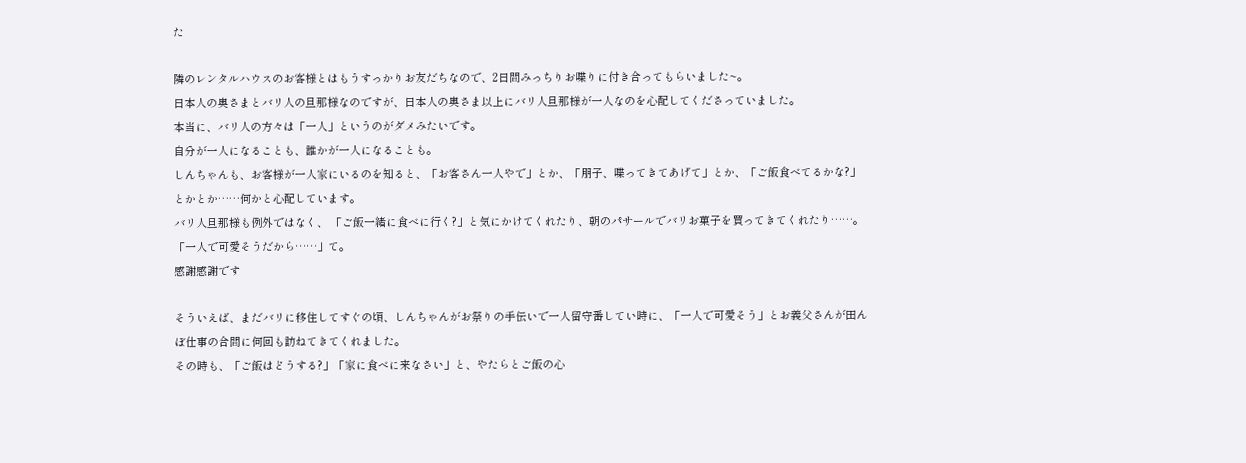た

隣のレンタルハウスのお客様とはもうすっかりお友だちなので、2日間みっちりお喋りに付き合ってもらいました~。
日本人の奥さまとバリ人の旦那様なのですが、日本人の奥さま以上にバリ人旦那様が一人なのを心配してくださっていました。
本当に、バリ人の方々は「一人」というのがダメみたいです。
自分が一人になることも、誰かが一人になることも。
しんちゃんも、お客様が一人家にいるのを知ると、「お客さん一人やで」とか、「朋子、喋ってきてあげて」とか、「ご飯食べてるかな?」とかとか……何かと心配しています。
バリ人旦那様も例外ではなく、 「ご飯一緒に食べに行く?」と気にかけてくれたり、朝のパサールでバリお菓子を買ってきてくれたり……。
「一人で可愛そうだから……」て。
感謝感謝です

そういえば、まだバリに移住してすぐの頃、しんちゃんがお祭りの手伝いで一人留守番してい時に、「一人で可愛そう」とお義父さんが田んぼ仕事の合間に何回も訪ねてきてくれました。
その時も、「ご飯はどうする?」「家に食べに来なさい」と、やたらとご飯の心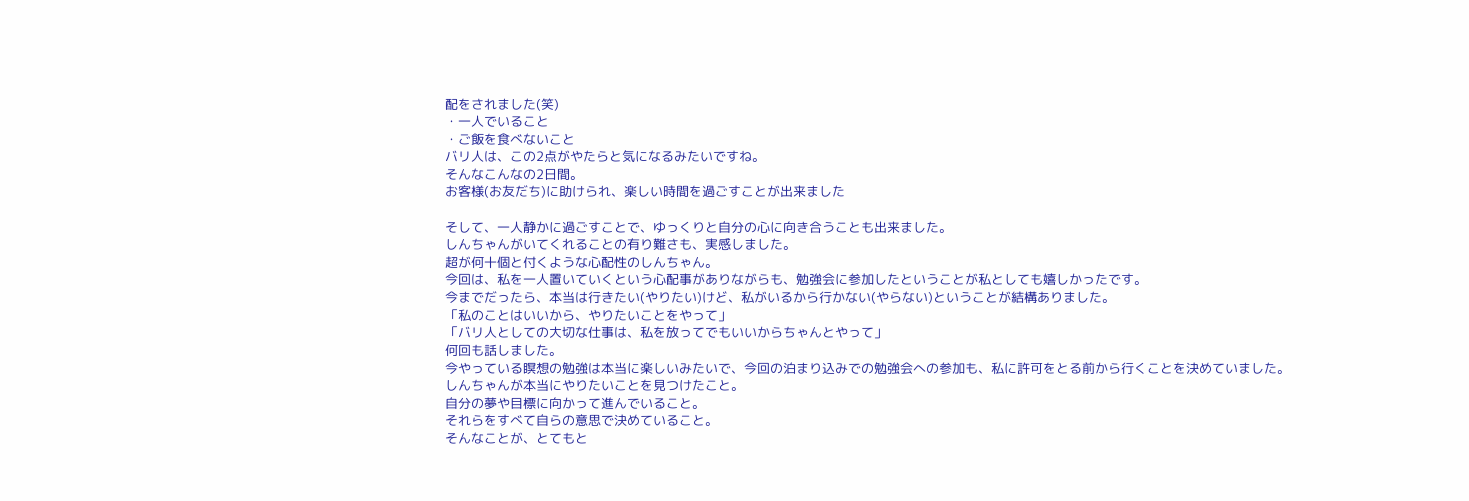配をされました(笑)
・一人でいること
・ご飯を食べないこと
バリ人は、この2点がやたらと気になるみたいですね。
そんなこんなの2日間。
お客様(お友だち)に助けられ、楽しい時間を過ごすことが出来ました

そして、一人静かに過ごすことで、ゆっくりと自分の心に向き合うことも出来ました。
しんちゃんがいてくれることの有り難さも、実感しました。
超が何十個と付くような心配性のしんちゃん。
今回は、私を一人置いていくという心配事がありながらも、勉強会に参加したということが私としても嬉しかったです。
今までだったら、本当は行きたい(やりたい)けど、私がいるから行かない(やらない)ということが結構ありました。
「私のことはいいから、やりたいことをやって」
「バリ人としての大切な仕事は、私を放ってでもいいからちゃんとやって」
何回も話しました。
今やっている瞑想の勉強は本当に楽しいみたいで、今回の泊まり込みでの勉強会への参加も、私に許可をとる前から行くことを決めていました。
しんちゃんが本当にやりたいことを見つけたこと。
自分の夢や目標に向かって進んでいること。
それらをすべて自らの意思で決めていること。
そんなことが、とてもと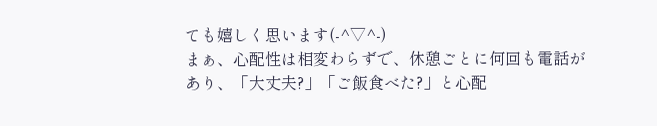ても嬉しく思います(‐^▽^‐)
まぁ、心配性は相変わらずで、休憩ごとに何回も電話があり、「大丈夫?」「ご飯食べた?」と心配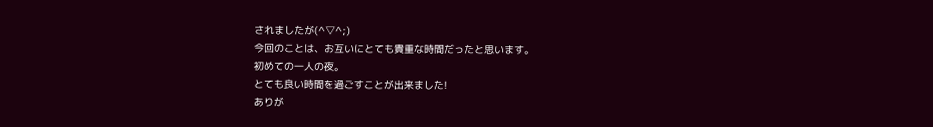されましたが(^▽^;)
今回のことは、お互いにとても貴重な時間だったと思います。
初めての一人の夜。
とても良い時間を過ごすことが出来ました!
ありが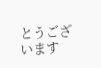とうございます